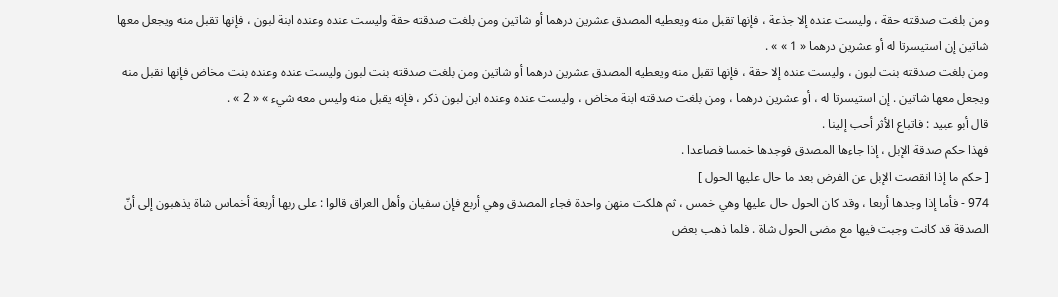ومن بلغت صدقته حقة ، وليست عنده إلا جذعة ، فإنها تقبل منه ويعطيه المصدق عشرين درهما أو شاتين ومن بلغت صدقته حقة وليست عنده وعنده ابنة لبون ، فإنها تقبل منه ويجعل معها شاتين إن استيسرتا له أو عشرين درهما « 1 » » .
ومن بلغت صدقته بنت لبون ، وليست عنده إلا حقة ، فإنها تقبل منه ويعطيه المصدق عشرين درهما أو شاتين ومن بلغت صدقته بنت لبون وليست عنده وعنده بنت مخاض فإنها نقبل منه ويجعل معها شاتين . إن استيسرتا له ، أو عشرين درهما ، ومن بلغت صدقته ابنة مخاض ، وليست عنده وعنده ابن لبون ذكر ، فإنه يقبل منه وليس معه شيء » « 2 » .
قال أبو عبيد : فاتباع الأثر أحب إلينا .
فهذا حكم صدقة الإبل ، إذا جاءها المصدق فوجدها خمسا فصاعدا .
[ حكم ما إذا انقصت الإبل عن الفرض بعد ما حال عليها الحول ]
974 - فأما إذا وجدها أربعا ، وقد كان الحول حال عليها وهي خمس ، ثم هلكت منهن واحدة فجاء المصدق وهي أربع فإن سفيان وأهل العراق قالوا : على ربها أربعة أخماس شاة يذهبون إلى أنّ الصدقة قد كانت وجبت فيها مع مضى الحول شاة . فلما ذهب بعض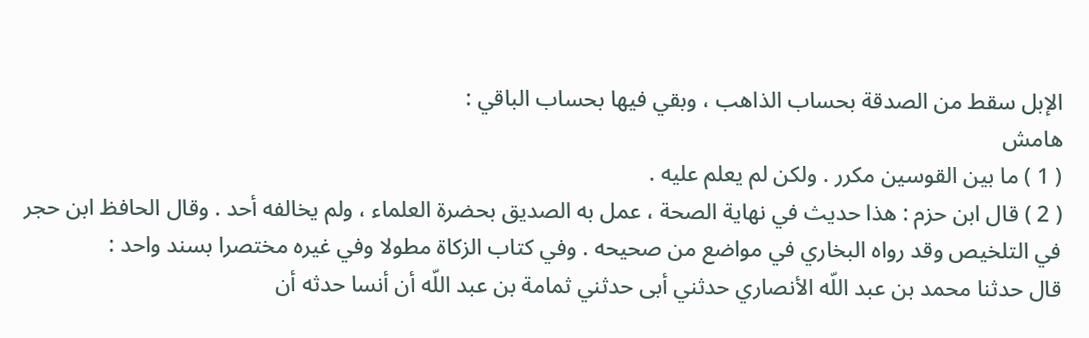الإبل سقط من الصدقة بحساب الذاهب ، وبقي فيها بحساب الباقي :
هامش
( 1 ) ما بين القوسين مكرر . ولكن لم يعلم عليه .
( 2 ) قال ابن حزم : هذا حديث في نهاية الصحة ، عمل به الصديق بحضرة العلماء ، ولم يخالفه أحد . وقال الحافظ ابن حجر في التلخيص وقد رواه البخاري في مواضع من صحيحه . وفي كتاب الزكاة مطولا وفي غيره مختصرا بسند واحد :
قال حدثنا محمد بن عبد اللّه الأنصاري حدثني أبى حدثني ثمامة بن عبد اللّه أن أنسا حدثه أن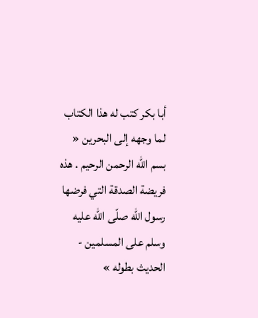أبا بكر كتب له هذا الكتاب لما وجهه إلى البحرين « بسم اللّه الرحمن الرحيم . هذه فريضة الصدقة التي فرضها رسول اللّه صلّى اللّه عليه وسلم على المسلمين - الحديث بطوله »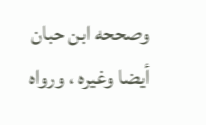وصححه ابن حبان أيضا وغيره ، ورواه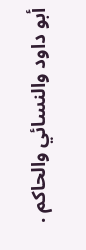أبو داود والنسائي والحاكم .